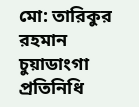মো: তারিকুর রহমান চুয়াডাংগা প্রতিনিধি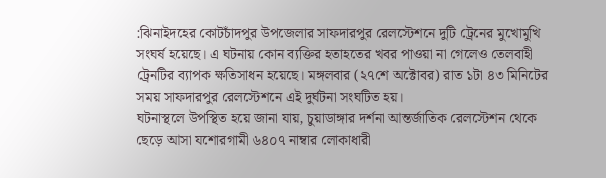:ঝিনাইদহের কোটচাঁদপুর উপজেলার সাফদারপুর রেলস্টেশনে দুটি ট্রেনের মুখোমুখি সংঘর্ষ হয়েছে। এ ঘটনায় কোন ব্যক্তির হতাহতের খবর পাওয়া না গেলেও তেলবাহী ট্রেনটির ব্যাপক ক্ষতিসাধন হয়েছে। মঙ্গলবার (২৭শে অক্টোবর) রাত ১টা ৪৩ মিনিটের সময় সাফদারপুর রেলস্টেশনে এই দুর্ঘটনা সংঘটিত হয়।
ঘটনাস্থলে উপস্থিত হয়ে জানা যায়, চুয়াডাঙ্গার দর্শনা আন্তর্জাতিক রেলস্টেশন থেকে ছেড়ে আসা যশোরগামী ৬৪০৭ নাম্বার লোকাধারী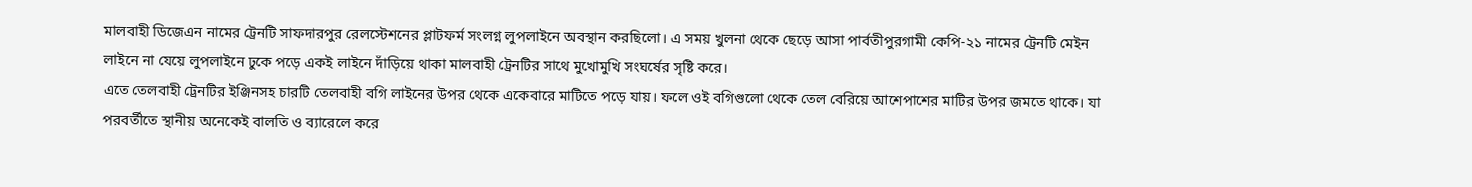মালবাহী ডিজেএন নামের ট্রেনটি সাফদারপুর রেলস্টেশনের প্লাটফর্ম সংলগ্ন লুপলাইনে অবস্থান করছিলো। এ সময় খুলনা থেকে ছেড়ে আসা পার্বতীপুরগামী কেপি-২১ নামের ট্রেনটি মেইন লাইনে না যেয়ে লুপলাইনে ঢুকে পড়ে একই লাইনে দাঁড়িয়ে থাকা মালবাহী ট্রেনটির সাথে মুখোমুখি সংঘর্ষের সৃষ্টি করে।
এতে তেলবাহী ট্রেনটির ইঞ্জিনসহ চারটি তেলবাহী বগি লাইনের উপর থেকে একেবারে মাটিতে পড়ে যায়। ফলে ওই বগিগুলো থেকে তেল বেরিয়ে আশেপাশের মাটির উপর জমতে থাকে। যা পরবর্তীতে স্থানীয় অনেকেই বালতি ও ব্যারেলে করে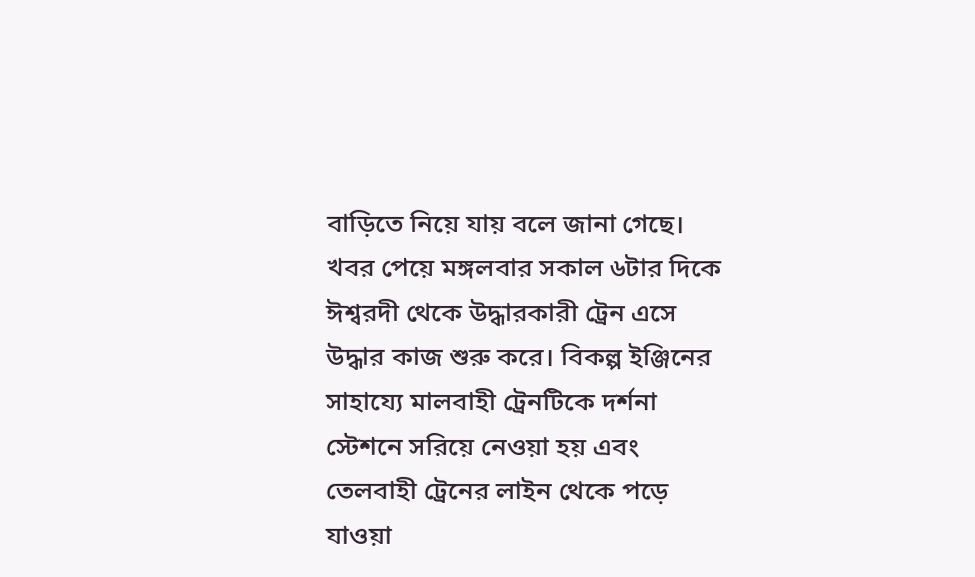বাড়িতে নিয়ে যায় বলে জানা গেছে।
খবর পেয়ে মঙ্গলবার সকাল ৬টার দিকে ঈশ্বরদী থেকে উদ্ধারকারী ট্রেন এসে উদ্ধার কাজ শুরু করে। বিকল্প ইঞ্জিনের সাহায্যে মালবাহী ট্রেনটিকে দর্শনা স্টেশনে সরিয়ে নেওয়া হয় এবং তেলবাহী ট্রেনের লাইন থেকে পড়ে যাওয়া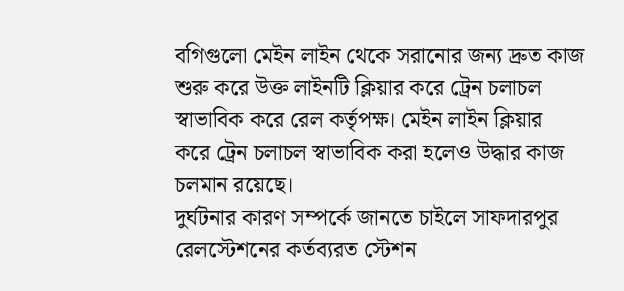বগিগুলো মেইন লাইন থেকে সরানোর জন্য দ্রুত কাজ শুরু করে উক্ত লাইনটি ক্লিয়ার করে ট্রেন চলাচল স্বাভাবিক করে রেল কর্তৃপক্ষ। মেইন লাইন ক্লিয়ার করে ট্রেন চলাচল স্বাভাবিক করা হলেও উদ্ধার কাজ চলমান রয়েছে।
দুর্ঘটনার কারণ সম্পর্কে জানতে চাইলে সাফদারপুর রেলস্টেশনের কর্তব্যরত স্টেশন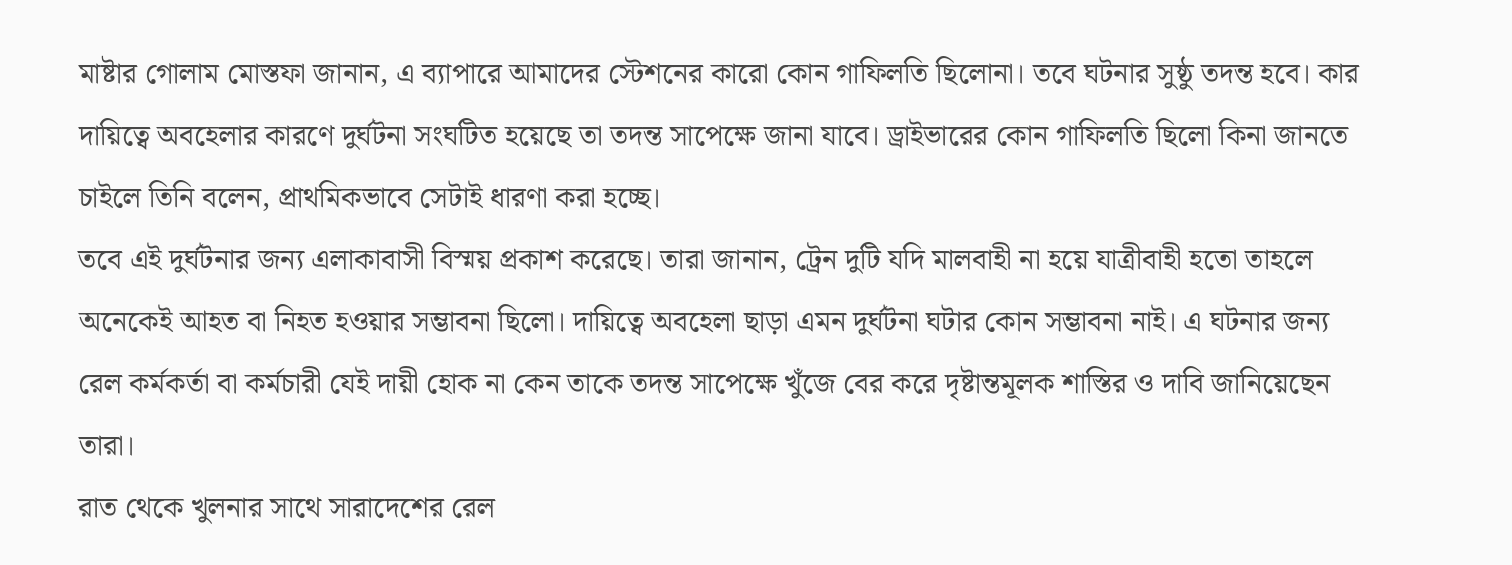মাষ্টার গোলাম মোস্তফা জানান, এ ব্যাপারে আমাদের স্টেশনের কারো কোন গাফিলতি ছিলোনা। তবে ঘটনার সুষ্ঠু তদন্ত হবে। কার দায়িত্বে অবহেলার কারণে দুর্ঘটনা সংঘটিত হয়েছে তা তদন্ত সাপেক্ষে জানা যাবে। ড্রাইভারের কোন গাফিলতি ছিলো কিনা জানতে চাইলে তিনি বলেন, প্রাথমিকভাবে সেটাই ধারণা করা হচ্ছে।
তবে এই দুর্ঘটনার জন্য এলাকাবাসী বিস্ময় প্রকাশ করেছে। তারা জানান, ট্রেন দুটি যদি মালবাহী না হয়ে যাত্রীবাহী হতো তাহলে অনেকেই আহত বা নিহত হওয়ার সম্ভাবনা ছিলো। দায়িত্বে অবহেলা ছাড়া এমন দুর্ঘটনা ঘটার কোন সম্ভাবনা নাই। এ ঘটনার জন্য রেল কর্মকর্তা বা কর্মচারী যেই দায়ী হোক না কেন তাকে তদন্ত সাপেক্ষে খুঁজে বের করে দৃষ্টান্তমূলক শাস্তির ও দাবি জানিয়েছেন তারা।
রাত থেকে খুলনার সাথে সারাদেশের রেল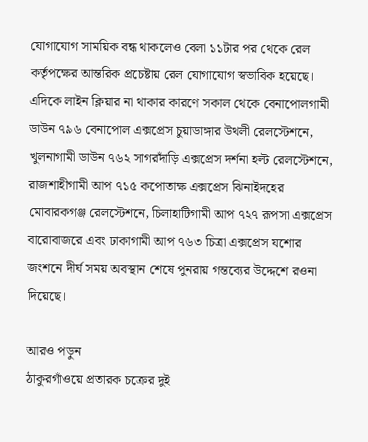যোগাযোগ সাময়িক বন্ধ থাকলেও বেলা ১১টার পর থেকে রেল কর্তৃপক্ষের আন্তরিক প্রচেষ্টায় রেল যোগাযোগ স্বভাবিক হয়েছে। এদিকে লাইন ক্লিয়ার না থাকার কারণে সকাল থেকে বেনাপোলগামী ডাউন ৭৯৬ বেনাপোল এক্সপ্রেস চুয়াডাঙ্গার উথলী রেলস্টেশনে, খুলনাগামী ডাউন ৭৬২ সাগরদাঁড়ি এক্সপ্রেস দর্শনা হল্ট রেলস্টেশনে, রাজশাহীগামী আপ ৭১৫ কপোতাক্ষ এক্সপ্রেস ঝিনাইদহের মোবারকগঞ্জ রেলস্টেশনে, চিলাহাটিগামী আপ ৭২৭ রূপসা এক্সপ্রেস বারোবাজরে এবং ঢাকাগামী আপ ৭৬৩ চিত্রা এক্সপ্রেস যশোর জংশনে দীর্ঘ সময় অবস্থান শেষে পুনরায় গন্তব্যের উদ্দেশে রওনা দিয়েছে।

আরও পড়ুন
ঠাকুরগাঁওয়ে প্রতারক চক্রের দুই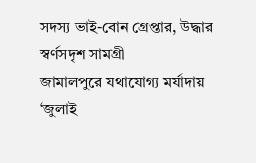সদস্য ভাই-বোন গ্রেপ্তার, উদ্ধার স্বর্ণসদৃশ সামগ্রী
জামালপুরে যথাযোগ্য মর্যাদায় ‘জুলাই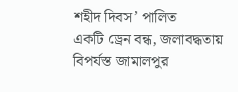শহীদ দিবস’ পালিত
একটি ড্রেন বন্ধ, জলাবদ্ধতায় বিপর্যস্ত জামালপুর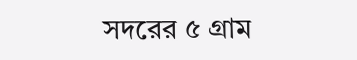সদরের ৫ গ্রাম